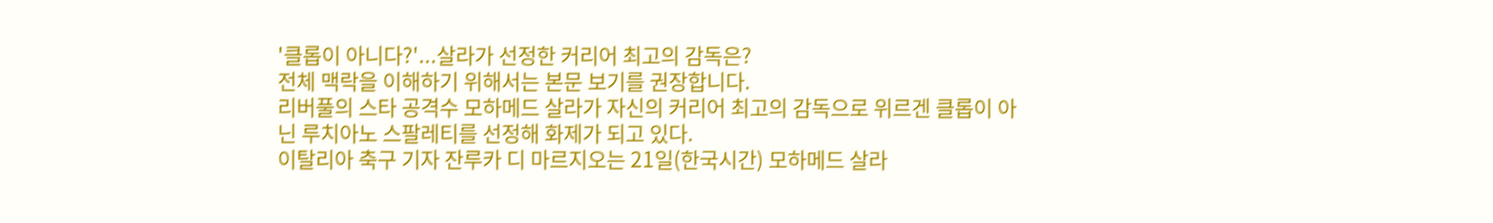'클롭이 아니다?'...살라가 선정한 커리어 최고의 감독은?
전체 맥락을 이해하기 위해서는 본문 보기를 권장합니다.
리버풀의 스타 공격수 모하메드 살라가 자신의 커리어 최고의 감독으로 위르겐 클롭이 아닌 루치아노 스팔레티를 선정해 화제가 되고 있다.
이탈리아 축구 기자 잔루카 디 마르지오는 21일(한국시간) 모하메드 살라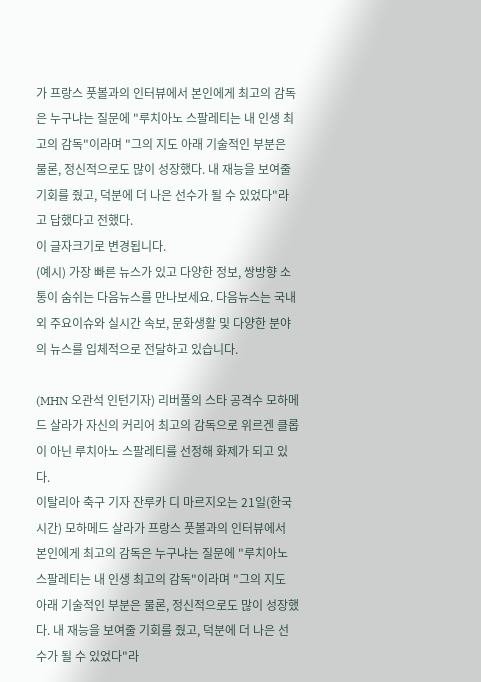가 프랑스 풋볼과의 인터뷰에서 본인에게 최고의 감독은 누구냐는 질문에 "루치아노 스팔레티는 내 인생 최고의 감독"이라며 "그의 지도 아래 기술적인 부분은 물론, 정신적으로도 많이 성장했다. 내 재능을 보여줄 기회를 줬고, 덕분에 더 나은 선수가 될 수 있었다"라고 답했다고 전했다.
이 글자크기로 변경됩니다.
(예시) 가장 빠른 뉴스가 있고 다양한 정보, 쌍방향 소통이 숨쉬는 다음뉴스를 만나보세요. 다음뉴스는 국내외 주요이슈와 실시간 속보, 문화생활 및 다양한 분야의 뉴스를 입체적으로 전달하고 있습니다.

(MHN 오관석 인턴기자) 리버풀의 스타 공격수 모하메드 살라가 자신의 커리어 최고의 감독으로 위르겐 클롭이 아닌 루치아노 스팔레티를 선정해 화제가 되고 있다.
이탈리아 축구 기자 잔루카 디 마르지오는 21일(한국시간) 모하메드 살라가 프랑스 풋볼과의 인터뷰에서 본인에게 최고의 감독은 누구냐는 질문에 "루치아노 스팔레티는 내 인생 최고의 감독"이라며 "그의 지도 아래 기술적인 부분은 물론, 정신적으로도 많이 성장했다. 내 재능을 보여줄 기회를 줬고, 덕분에 더 나은 선수가 될 수 있었다"라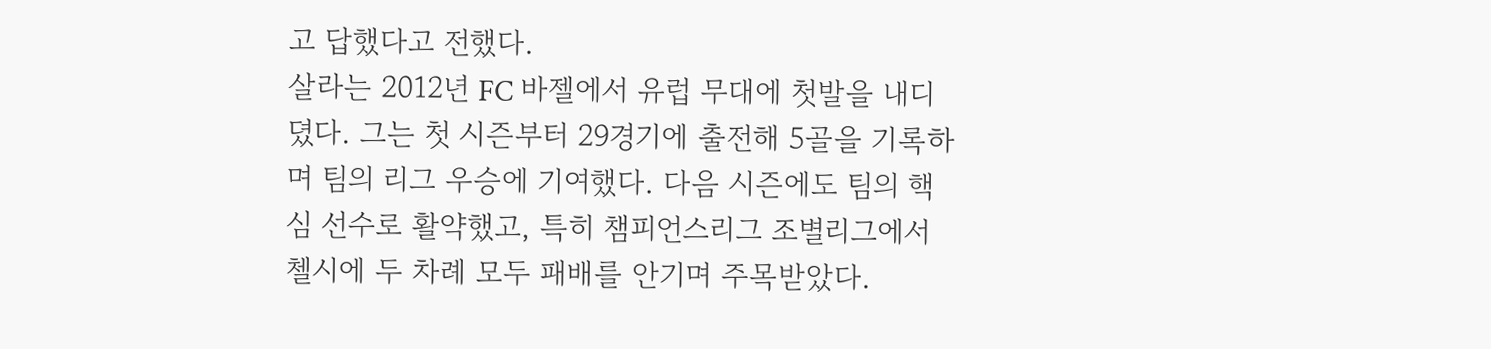고 답했다고 전했다.
살라는 2012년 FC 바젤에서 유럽 무대에 첫발을 내디뎠다. 그는 첫 시즌부터 29경기에 출전해 5골을 기록하며 팀의 리그 우승에 기여했다. 다음 시즌에도 팀의 핵심 선수로 활약했고, 특히 챔피언스리그 조별리그에서 첼시에 두 차례 모두 패배를 안기며 주목받았다.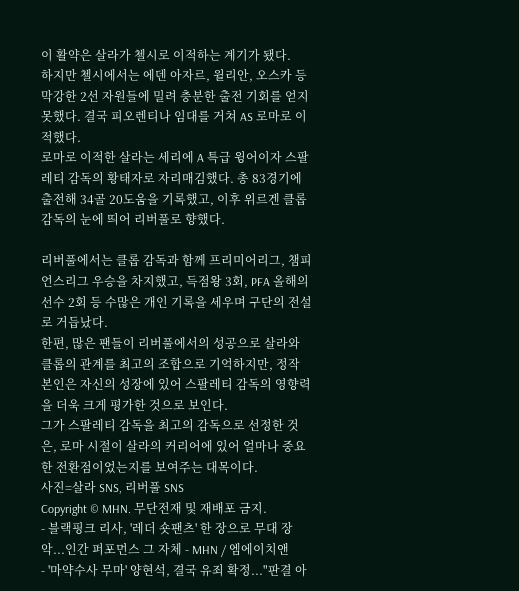이 활약은 살라가 첼시로 이적하는 계기가 됐다.
하지만 첼시에서는 에덴 아자르, 윌리안, 오스카 등 막강한 2선 자원들에 밀려 충분한 출전 기회를 얻지 못했다. 결국 피오렌티나 임대를 거쳐 AS 로마로 이적했다.
로마로 이적한 살라는 세리에 A 특급 윙어이자 스팔레티 감독의 황태자로 자리매김했다. 총 83경기에 출전해 34골 20도움을 기록했고, 이후 위르겐 클롭 감독의 눈에 띄어 리버풀로 향했다.

리버풀에서는 클롭 감독과 함께 프리미어리그, 챔피언스리그 우승을 차지했고, 득점왕 3회, PFA 올해의 선수 2회 등 수많은 개인 기록을 세우며 구단의 전설로 거듭났다.
한편, 많은 팬들이 리버풀에서의 성공으로 살라와 클롭의 관계를 최고의 조합으로 기억하지만, 정작 본인은 자신의 성장에 있어 스팔레티 감독의 영향력을 더욱 크게 평가한 것으로 보인다.
그가 스팔레티 감독을 최고의 감독으로 선정한 것은, 로마 시절이 살라의 커리어에 있어 얼마나 중요한 전환점이었는지를 보여주는 대목이다.
사진=살라 SNS, 리버풀 SNS
Copyright © MHN. 무단전재 및 재배포 금지.
- 블랙핑크 리사, '레더 숏팬츠' 한 장으로 무대 장악...인간 퍼포먼스 그 자체 - MHN / 엠에이치앤
- '마약수사 무마' 양현석, 결국 유죄 확정..."판결 아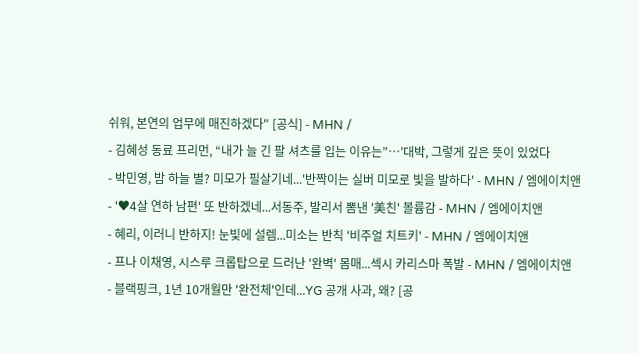쉬워, 본연의 업무에 매진하겠다" [공식] - MHN /
- 김혜성 동료 프리먼, “내가 늘 긴 팔 셔츠를 입는 이유는”…’대박, 그렇게 깊은 뜻이 있었다
- 박민영, 밤 하늘 별? 미모가 필살기네...'반짝이는 실버 미모로 빛을 발하다' - MHN / 엠에이치앤
- '♥4살 연하 남편' 또 반하겠네...서동주, 발리서 뽐낸 '美친' 볼륨감 - MHN / 엠에이치앤
- 혜리, 이러니 반하지! 눈빛에 설렘...미소는 반칙 '비주얼 치트키' - MHN / 엠에이치앤
- 프나 이채영, 시스루 크롭탑으로 드러난 '완벽' 몸매...섹시 카리스마 폭발 - MHN / 엠에이치앤
- 블랙핑크, 1년 10개월만 '완전체'인데...YG 공개 사과, 왜? [공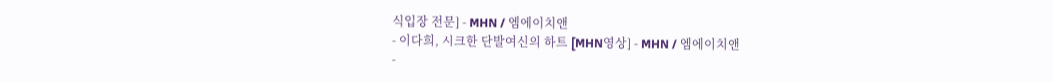식입장 전문] - MHN / 엠에이치앤
- 이다희, 시크한 단발여신의 하트 [MHN영상] - MHN / 엠에이치앤
-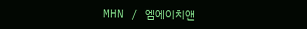MHN / 엠에이치앤